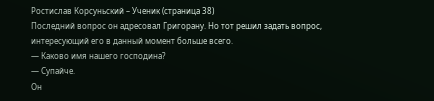Ростислав Корсуньский – Ученик (страница 38)
Последний вопрос он адресовал Григорану. Но тот решил задать вопрос, интересующий его в данный момент больше всего.
— Каково имя нашего господина?
— Супайче.
Он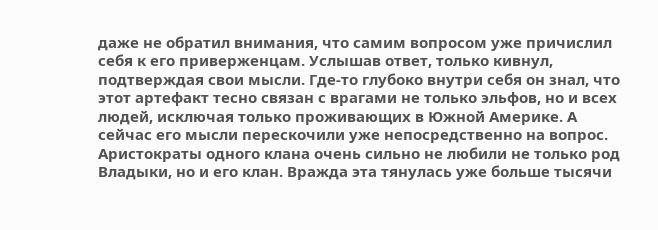даже не обратил внимания, что самим вопросом уже причислил себя к его приверженцам. Услышав ответ, только кивнул, подтверждая свои мысли. Где-то глубоко внутри себя он знал, что этот артефакт тесно связан с врагами не только эльфов, но и всех людей, исключая только проживающих в Южной Америке. А сейчас его мысли перескочили уже непосредственно на вопрос. Аристократы одного клана очень сильно не любили не только род Владыки, но и его клан. Вражда эта тянулась уже больше тысячи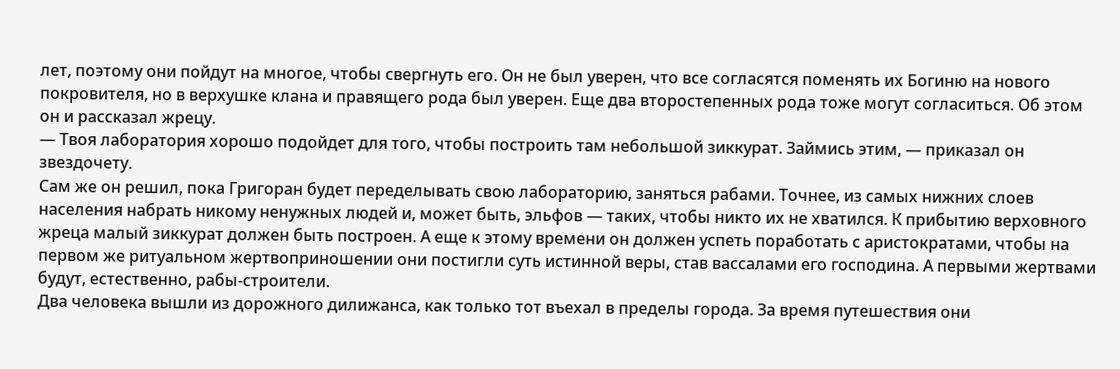лет, поэтому они пойдут на многое, чтобы свергнуть его. Он не был уверен, что все согласятся поменять их Богиню на нового покровителя, но в верхушке клана и правящего рода был уверен. Еще два второстепенных рода тоже могут согласиться. Об этом он и рассказал жрецу.
— Твоя лаборатория хорошо подойдет для того, чтобы построить там небольшой зиккурат. Займись этим, — приказал он звездочету.
Сам же он решил, пока Григоран будет переделывать свою лабораторию, заняться рабами. Точнее, из самых нижних слоев населения набрать никому ненужных людей и, может быть, эльфов — таких, чтобы никто их не хватился. К прибытию верховного жреца малый зиккурат должен быть построен. А еще к этому времени он должен успеть поработать с аристократами, чтобы на первом же ритуальном жертвоприношении они постигли суть истинной веры, став вассалами его господина. А первыми жертвами будут, естественно, рабы-строители.
Два человека вышли из дорожного дилижанса, как только тот въехал в пределы города. За время путешествия они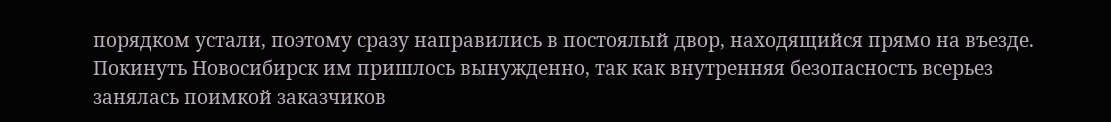порядком устали, поэтому сразу направились в постоялый двор, находящийся прямо на въезде. Покинуть Новосибирск им пришлось вынужденно, так как внутренняя безопасность всерьез занялась поимкой заказчиков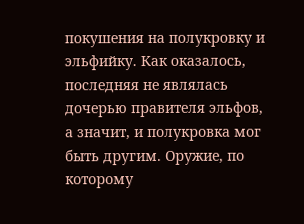покушения на полукровку и эльфийку. Как оказалось, последняя не являлась дочерью правителя эльфов, а значит, и полукровка мог быть другим. Оружие, по которому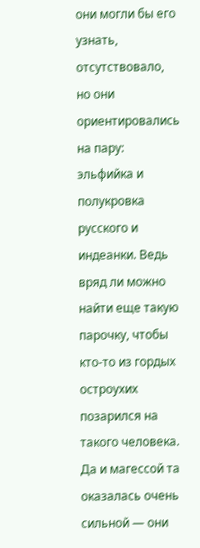они могли бы его узнать, отсутствовало, но они ориентировались на пару: эльфийка и полукровка русского и индеанки. Ведь вряд ли можно найти еще такую парочку, чтобы кто-то из гордых остроухих позарился на такого человека. Да и магессой та оказалась очень сильной — они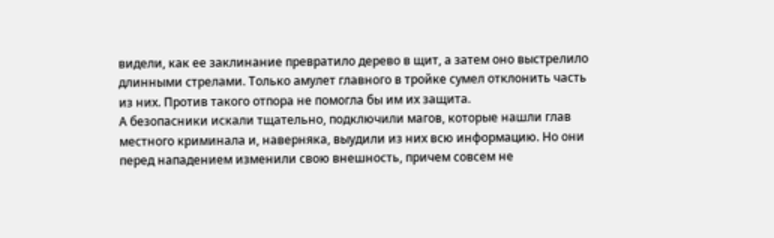видели, как ее заклинание превратило дерево в щит, а затем оно выстрелило длинными стрелами. Только амулет главного в тройке сумел отклонить часть из них. Против такого отпора не помогла бы им их защита.
А безопасники искали тщательно, подключили магов, которые нашли глав местного криминала и, наверняка, выудили из них всю информацию. Но они перед нападением изменили свою внешность, причем совсем не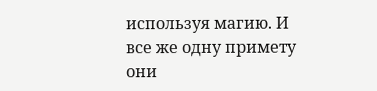используя магию. И все же одну примету они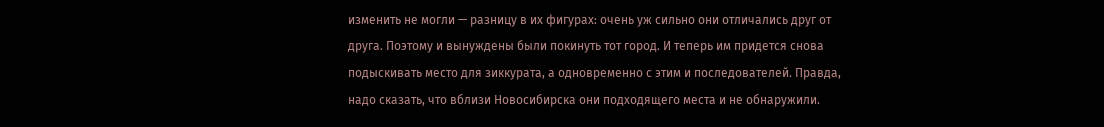изменить не могли — разницу в их фигурах: очень уж сильно они отличались друг от друга. Поэтому и вынуждены были покинуть тот город. И теперь им придется снова подыскивать место для зиккурата, а одновременно с этим и последователей. Правда, надо сказать, что вблизи Новосибирска они подходящего места и не обнаружили.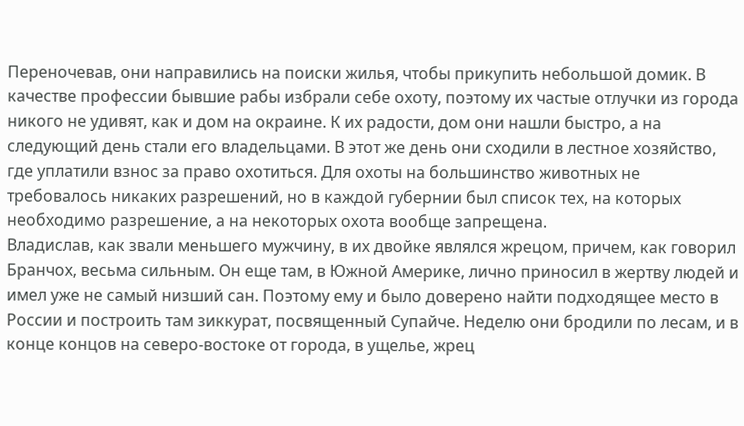Переночевав, они направились на поиски жилья, чтобы прикупить небольшой домик. В качестве профессии бывшие рабы избрали себе охоту, поэтому их частые отлучки из города никого не удивят, как и дом на окраине. К их радости, дом они нашли быстро, а на следующий день стали его владельцами. В этот же день они сходили в лестное хозяйство, где уплатили взнос за право охотиться. Для охоты на большинство животных не требовалось никаких разрешений, но в каждой губернии был список тех, на которых необходимо разрешение, а на некоторых охота вообще запрещена.
Владислав, как звали меньшего мужчину, в их двойке являлся жрецом, причем, как говорил Бранчох, весьма сильным. Он еще там, в Южной Америке, лично приносил в жертву людей и имел уже не самый низший сан. Поэтому ему и было доверено найти подходящее место в России и построить там зиккурат, посвященный Супайче. Неделю они бродили по лесам, и в конце концов на северо-востоке от города, в ущелье, жрец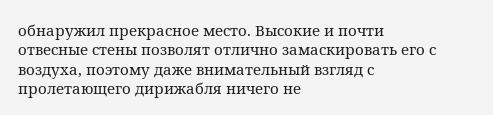обнаружил прекрасное место. Высокие и почти отвесные стены позволят отлично замаскировать его с воздуха, поэтому даже внимательный взгляд с пролетающего дирижабля ничего не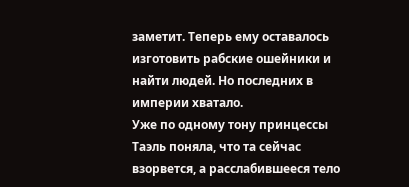заметит. Теперь ему оставалось изготовить рабские ошейники и найти людей. Но последних в империи хватало.
Уже по одному тону принцессы Таэль поняла, что та сейчас взорвется, а расслабившееся тело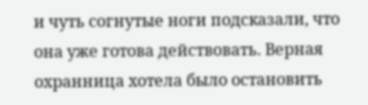и чуть согнутые ноги подсказали, что она уже готова действовать. Верная охранница хотела было остановить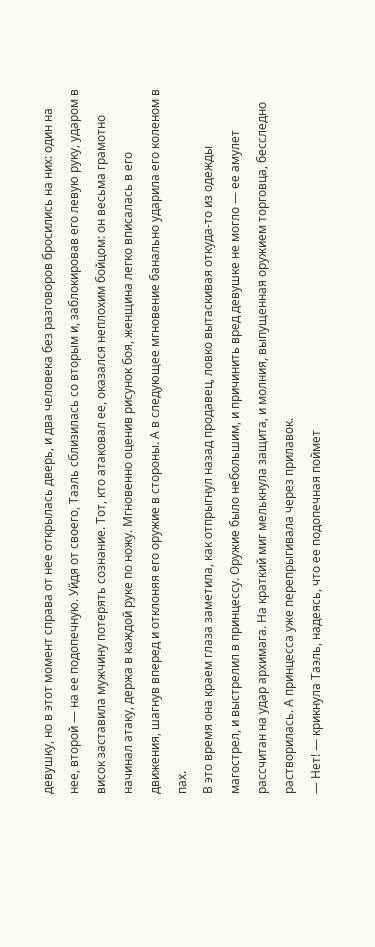девушку, но в этот момент справа от нее открылась дверь, и два человека без разговоров бросились на них: один на нее, второй — на ее подопечную. Уйдя от своего, Таэль сблизилась со вторым и, заблокировав его левую руку, ударом в висок заставила мужчину потерять сознание. Тот, кто атаковал ее, оказался неплохим бойцом: он весьма грамотно начинал атаку, держа в каждой руке по ножу. Мгновенно оценив рисунок боя, женщина легко вписалась в его движения, шагнув вперед и отклоняя его оружие в стороны. А в следующее мгновение банально ударила его коленом в пах.
В это время она краем глаза заметила, как отпрыгнул назад продавец, ловко вытаскивая откуда-то из одежды магострел, и выстрелил в принцессу. Оружие было небольшим, и причинить вред девушке не могло — ее амулет рассчитан на удар архимага. На краткий миг мелькнула защита, и молния, выпущенная оружием торговца, бесследно растворилась. А принцесса уже перепрыгивала через прилавок.
— Нет! — крикнула Таэль, надеясь, что ее подопечная поймет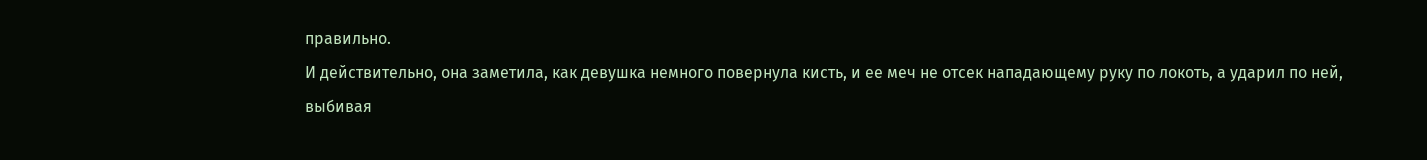правильно.
И действительно, она заметила, как девушка немного повернула кисть, и ее меч не отсек нападающему руку по локоть, а ударил по ней, выбивая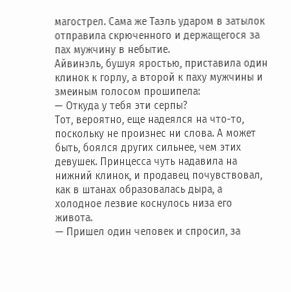магострел. Сама же Таэль ударом в затылок отправила скрюченного и держащегося за пах мужчину в небытие.
Айвинэль, бушуя яростью, приставила один клинок к горлу, а второй к паху мужчины и змеиным голосом прошипела:
— Откуда у тебя эти серпы?
Тот, вероятно, еще надеялся на что-то, поскольку не произнес ни слова. А может быть, боялся других сильнее, чем этих девушек. Принцесса чуть надавила на нижний клинок, и продавец почувствовал, как в штанах образовалась дыра, а холодное лезвие коснулось низа его живота.
— Пришел один человек и спросил, за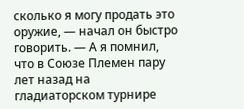сколько я могу продать это оружие, — начал он быстро говорить. — А я помнил, что в Союзе Племен пару лет назад на гладиаторском турнире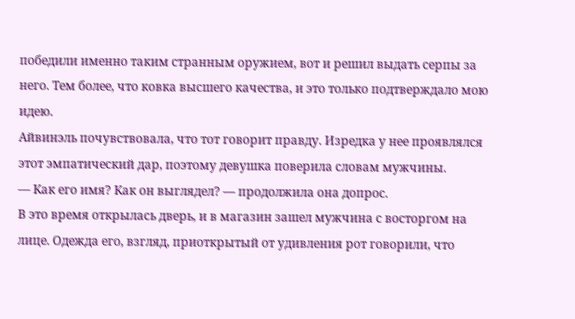победили именно таким странным оружием, вот и решил выдать серпы за него. Тем более, что ковка высшего качества, и это только подтверждало мою идею.
Айвинэль почувствовала, что тот говорит правду. Изредка у нее проявлялся этот эмпатический дар, поэтому девушка поверила словам мужчины.
— Как его имя? Как он выглядел? — продолжила она допрос.
В это время открылась дверь, и в магазин зашел мужчина с восторгом на лице. Одежда его, взгляд, приоткрытый от удивления рот говорили, что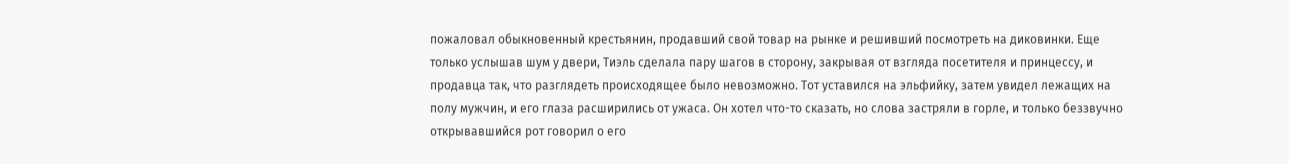пожаловал обыкновенный крестьянин, продавший свой товар на рынке и решивший посмотреть на диковинки. Еще только услышав шум у двери, Тиэль сделала пару шагов в сторону, закрывая от взгляда посетителя и принцессу, и продавца так, что разглядеть происходящее было невозможно. Тот уставился на эльфийку, затем увидел лежащих на полу мужчин, и его глаза расширились от ужаса. Он хотел что-то сказать, но слова застряли в горле, и только беззвучно открывавшийся рот говорил о его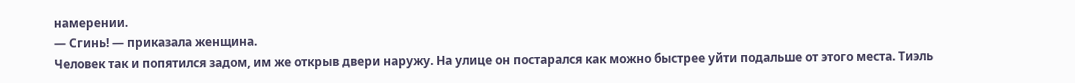намерении.
— Сгинь! — приказала женщина.
Человек так и попятился задом, им же открыв двери наружу. На улице он постарался как можно быстрее уйти подальше от этого места. Тиэль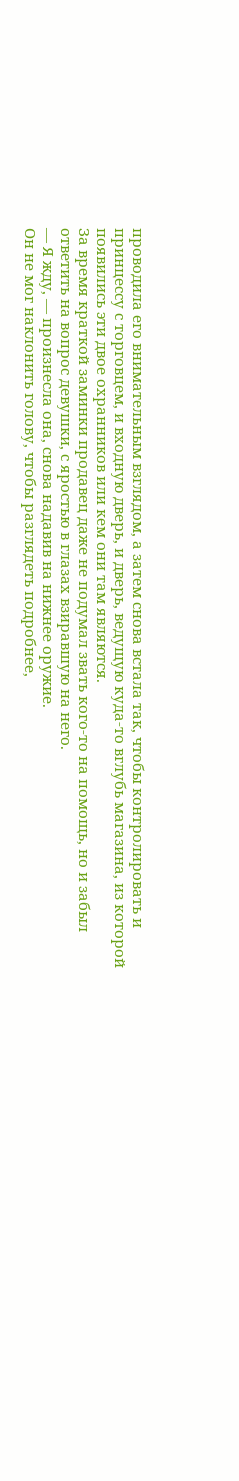проводила его внимательным взглядом, а затем снова встала так, чтобы контролировать и принцессу с торговцем, и входную дверь, и дверь, ведущую куда-то вглубь магазина, из которой появились эти двое охранников или кем они там являются.
За время краткой заминки продавец даже не подумал звать кого-то на помощь, но и забыл ответить на вопрос девушки, с яростью в глазах взиравшую на него.
— Я жду, — произнесла она, снова надавив на нижнее оружие.
Он не мог наклонить голову, чтобы разглядеть подробнее,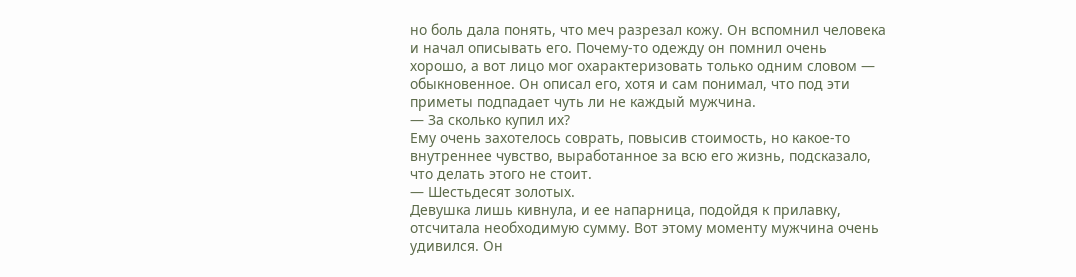но боль дала понять, что меч разрезал кожу. Он вспомнил человека и начал описывать его. Почему-то одежду он помнил очень хорошо, а вот лицо мог охарактеризовать только одним словом — обыкновенное. Он описал его, хотя и сам понимал, что под эти приметы подпадает чуть ли не каждый мужчина.
— За сколько купил их?
Ему очень захотелось соврать, повысив стоимость, но какое-то внутреннее чувство, выработанное за всю его жизнь, подсказало, что делать этого не стоит.
— Шестьдесят золотых.
Девушка лишь кивнула, и ее напарница, подойдя к прилавку, отсчитала необходимую сумму. Вот этому моменту мужчина очень удивился. Он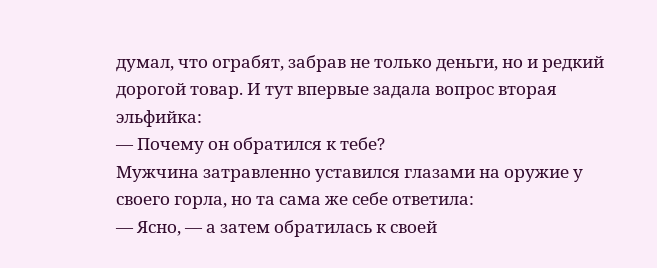думал, что ограбят, забрав не только деньги, но и редкий дорогой товар. И тут впервые задала вопрос вторая эльфийка:
— Почему он обратился к тебе?
Мужчина затравленно уставился глазами на оружие у своего горла, но та сама же себе ответила:
— Ясно, — а затем обратилась к своей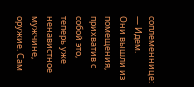соплеменнице: — Идем.
Они вышли из помещения, прихватив с собой это, теперь уже ненавистное мужчине, оружие. Сам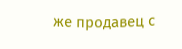же продавец с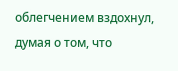облегчением вздохнул, думая о том, что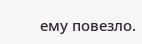ему повезло.